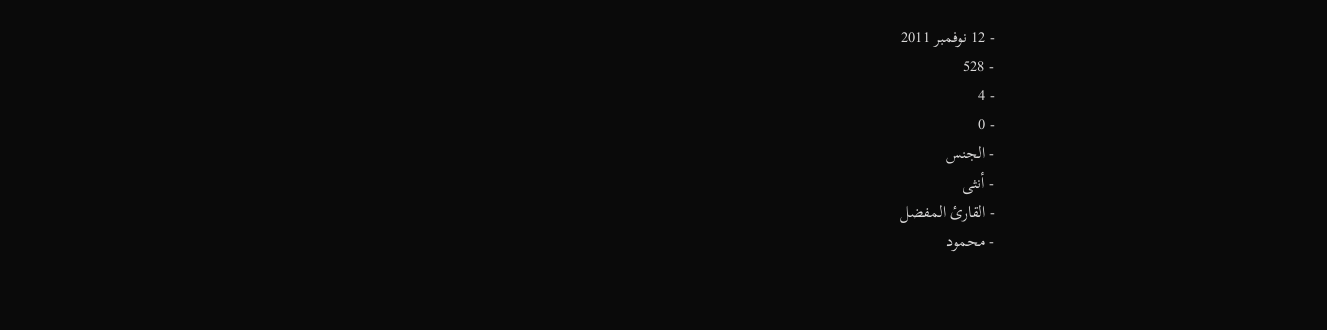- 12 نوفمبر 2011
- 528
- 4
- 0
- الجنس
- أنثى
- القارئ المفضل
- محمود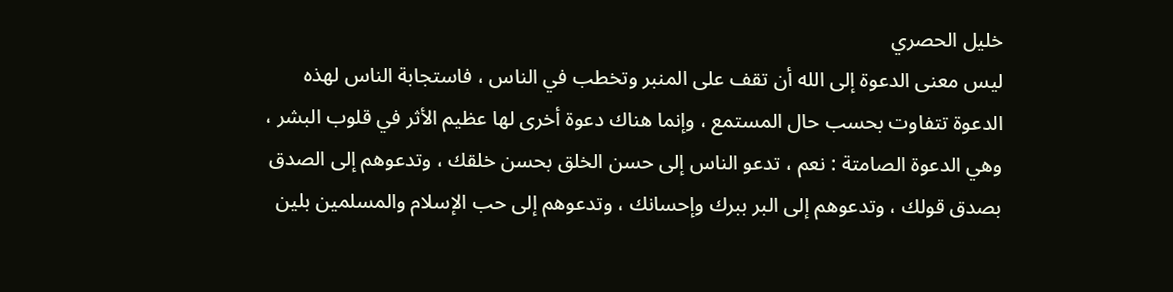خليل الحصري
ليس معنى الدعوة إلى الله أن تقف على المنبر وتخطب في الناس ، فاستجابة الناس لهذه الدعوة تتفاوت بحسب حال المستمع ، وإنما هناك دعوة أخرى لها عظيم الأثر في قلوب البشر ، وهي الدعوة الصامتة : نعم ، تدعو الناس إلى حسن الخلق بحسن خلقك ، وتدعوهم إلى الصدق بصدق قولك ، وتدعوهم إلى البر ببرك وإحسانك ، وتدعوهم إلى حب الإسلام والمسلمين بلين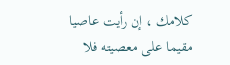كلامك ، إن رأيت عاصيا مقيما على معصيته فلا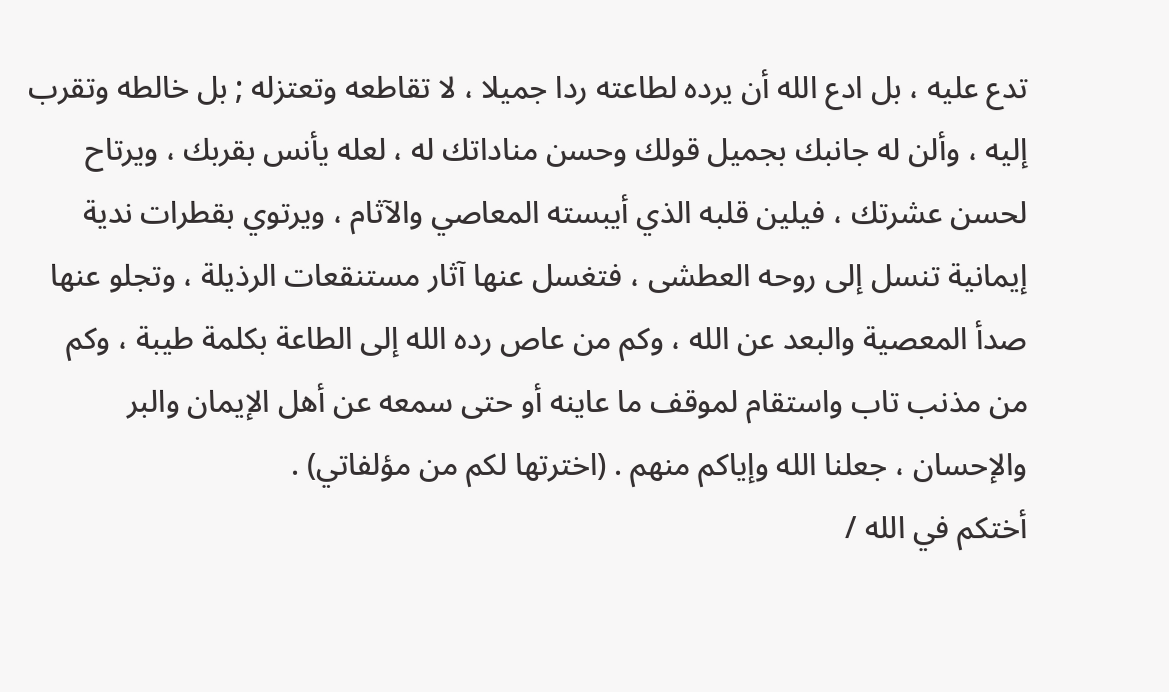تدع عليه ، بل ادع الله أن يرده لطاعته ردا جميلا ، لا تقاطعه وتعتزله ; بل خالطه وتقرب إليه ، وألن له جانبك بجميل قولك وحسن مناداتك له ، لعله يأنس بقربك ، ويرتاح لحسن عشرتك ، فيلين قلبه الذي أيبسته المعاصي والآثام ، ويرتوي بقطرات ندية إيمانية تنسل إلى روحه العطشى ، فتغسل عنها آثار مستنقعات الرذيلة ، وتجلو عنها صدأ المعصية والبعد عن الله ، وكم من عاص رده الله إلى الطاعة بكلمة طيبة ، وكم من مذنب تاب واستقام لموقف ما عاينه أو حتى سمعه عن أهل الإيمان والبر والإحسان ، جعلنا الله وإياكم منهم . (اخترتها لكم من مؤلفاتي) .
أختكم في الله /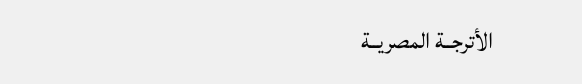الأترجــة المصريــة